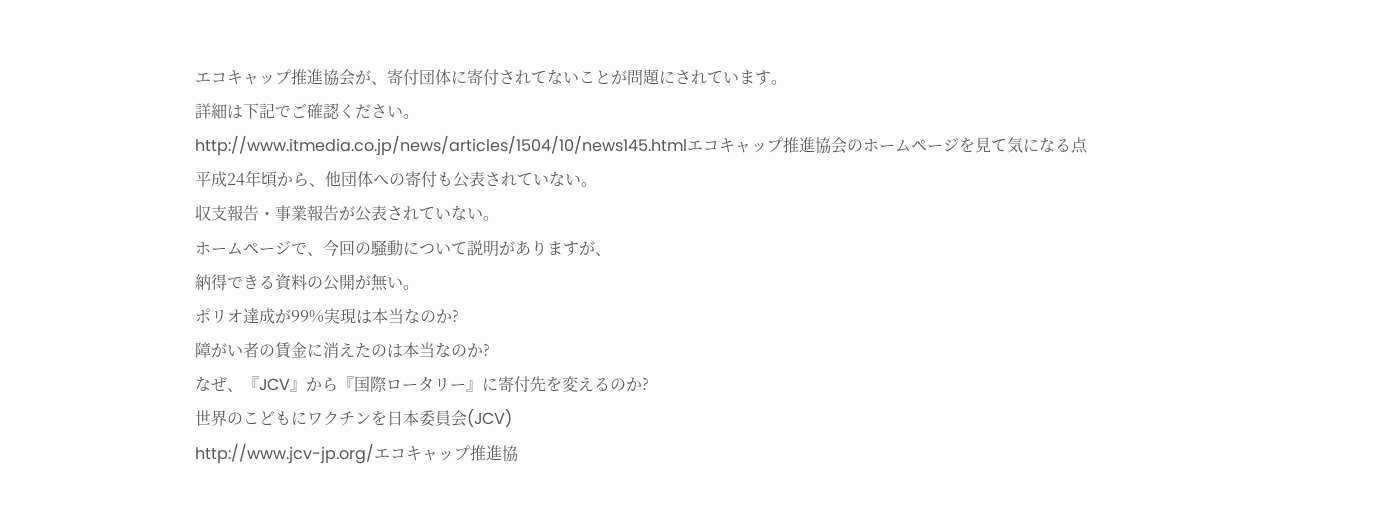エコキャップ推進協会が、寄付団体に寄付されてないことが問題にされています。
詳細は下記でご確認ください。
http://www.itmedia.co.jp/news/articles/1504/10/news145.htmlエコキャップ推進協会のホームページを見て気になる点
平成24年頃から、他団体への寄付も公表されていない。
収支報告・事業報告が公表されていない。
ホームページで、今回の騒動について説明がありますが、
納得できる資料の公開が無い。
ポリオ達成が99%実現は本当なのか?
障がい者の賃金に消えたのは本当なのか?
なぜ、『JCV』から『国際ロータリー』に寄付先を変えるのか?
世界のこどもにワクチンを日本委員会(JCV)
http://www.jcv-jp.org/エコキャップ推進協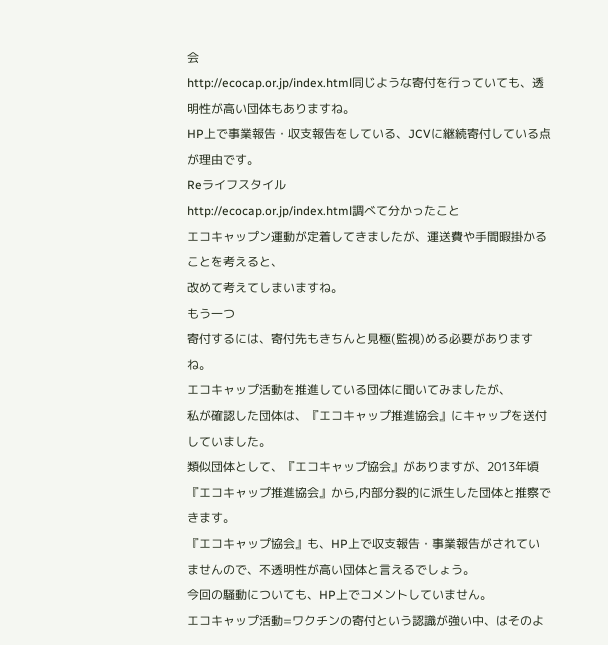会
http://ecocap.or.jp/index.html同じような寄付を行っていても、透明性が高い団体もありますね。
HP上で事業報告・収支報告をしている、JCVに継続寄付している点が理由です。
Reライフスタイル
http://ecocap.or.jp/index.html調べて分かったこと
エコキャップン運動が定着してきましたが、運送費や手間暇掛かることを考えると、
改めて考えてしまいますね。
もう一つ
寄付するには、寄付先もきちんと見極(監視)める必要がありますね。
エコキャップ活動を推進している団体に聞いてみましたが、
私が確認した団体は、『エコキャップ推進協会』にキャップを送付していました。
類似団体として、『エコキャップ協会』がありますが、2013年頃『エコキャップ推進協会』から,内部分裂的に派生した団体と推察できます。
『エコキャップ協会』も、HP上で収支報告・事業報告がされていませんので、不透明性が高い団体と言えるでしょう。
今回の騒動についても、HP上でコメントしていません。
エコキャップ活動=ワクチンの寄付という認識が強い中、はそのよ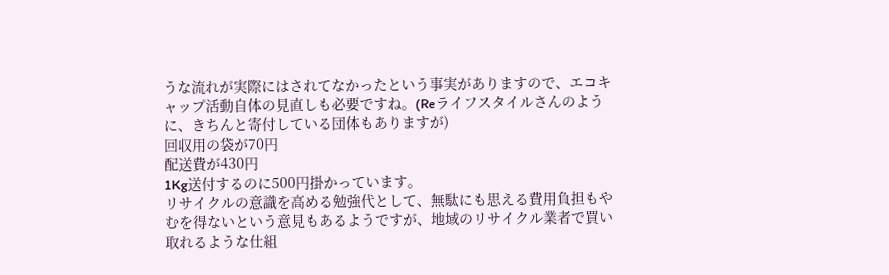うな流れが実際にはされてなかったという事実がありますので、エコキャップ活動自体の見直しも必要ですね。(Reライフスタイルさんのように、きちんと寄付している団体もありますが)
回収用の袋が70円
配送費が430円
1Kg送付するのに500円掛かっています。
リサイクルの意識を高める勉強代として、無駄にも思える費用負担もやむを得ないという意見もあるようですが、地域のリサイクル業者で買い取れるような仕組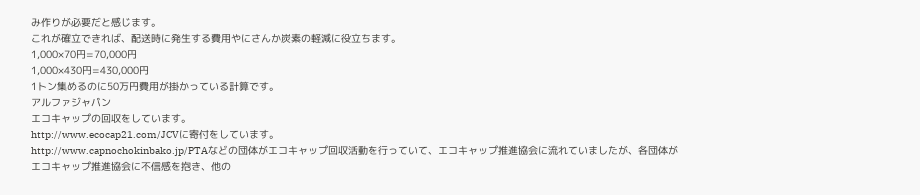み作りが必要だと感じます。
これが確立できれば、配送時に発生する費用やにさんか炭素の軽減に役立ちます。
1,000×70円=70,000円
1,000×430円=430,000円
1トン集めるのに50万円費用が掛かっている計算です。
アルファジャパン
エコキャップの回収をしています。
http://www.ecocap21.com/JCVに寄付をしています。
http://www.capnochokinbako.jp/PTAなどの団体がエコキャップ回収活動を行っていて、エコキャップ推進協会に流れていましたが、各団体がエコキャップ推進協会に不信感を抱き、他の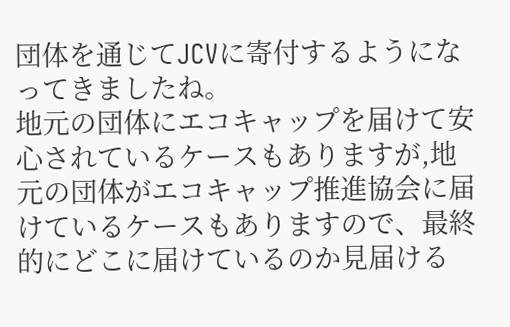団体を通じてJCVに寄付するようになってきましたね。
地元の団体にエコキャップを届けて安心されているケースもありますが,地元の団体がエコキャップ推進協会に届けているケースもありますので、最終的にどこに届けているのか見届ける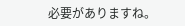必要がありますね。